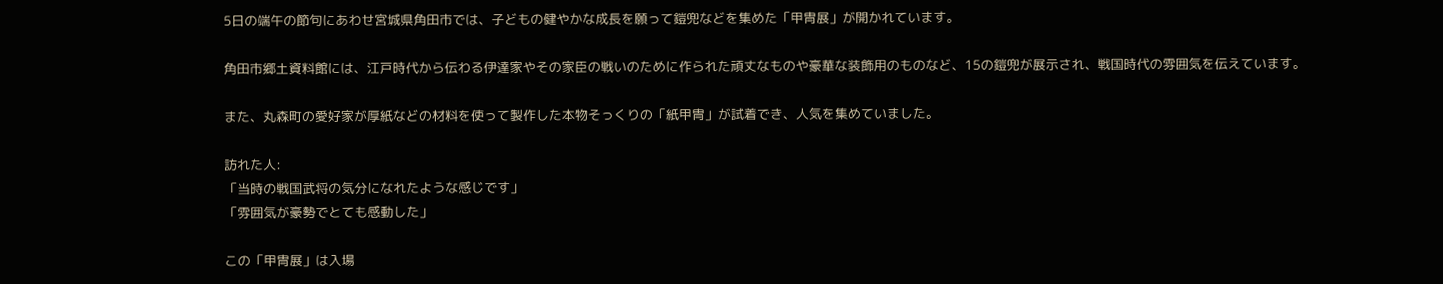5日の端午の節句にあわせ宮城県角田市では、子どもの健やかな成長を願って鎧兜などを集めた「甲冑展」が開かれています。

角田市郷土資料館には、江戸時代から伝わる伊達家やその家臣の戦いのために作られた頑丈なものや豪華な装飾用のものなど、15の鎧兜が展示され、戦国時代の雰囲気を伝えています。

また、丸森町の愛好家が厚紙などの材料を使って製作した本物そっくりの「紙甲冑」が試着でき、人気を集めていました。

訪れた人:
「当時の戦国武将の気分になれたような感じです」
「雰囲気が豪勢でとても感動した」

この「甲冑展」は入場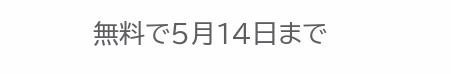無料で5月14日まで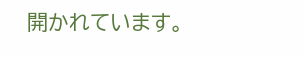開かれています。